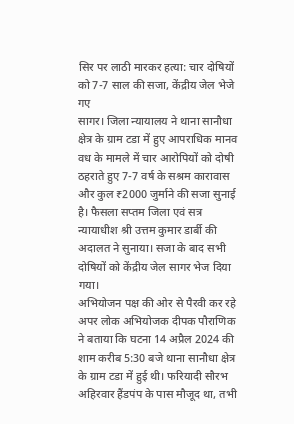सिर पर लाठी मारकर हत्या: चार दोषियों को 7-7 साल की सजा, केंद्रीय जेल भेजे गए
सागर। जिला न्यायालय ने थाना सानौधा क्षेत्र के ग्राम टडा में हुए आपराधिक मानव वध के मामले में चार आरोपियों को दोषी ठहराते हुए 7-7 वर्ष के सश्रम कारावास और कुल ₹2000 जुर्माने की सजा सुनाई है। फैसला सप्तम जिला एवं सत्र न्यायाधीश श्री उत्तम कुमार डार्बी की अदालत ने सुनाया। सजा के बाद सभी दोषियों को केंद्रीय जेल सागर भेज दिया गया।
अभियोजन पक्ष की ओर से पैरवी कर रहे अपर लोक अभियोजक दीपक पौराणिक ने बताया कि घटना 14 अप्रैल 2024 की शाम करीब 5:30 बजे थाना सानौधा क्षेत्र के ग्राम टडा में हुई थी। फरियादी सौरभ अहिरवार हैंडपंप के पास मौजूद था, तभी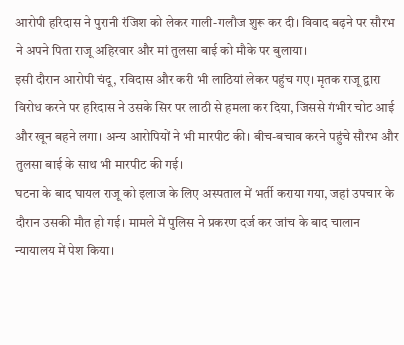आरोपी हरिदास ने पुरानी रंजिश को लेकर गाली-गलौज शुरू कर दी। विवाद बढ़ने पर सौरभ ने अपने पिता राजू अहिरवार और मां तुलसा बाई को मौके पर बुलाया।
इसी दौरान आरोपी चंदू, रविदास और करी भी लाठियां लेकर पहुंच गए। मृतक राजू द्वारा विरोध करने पर हरिदास ने उसके सिर पर लाठी से हमला कर दिया, जिससे गंभीर चोट आई और खून बहने लगा। अन्य आरोपियों ने भी मारपीट की। बीच-बचाव करने पहुंचे सौरभ और तुलसा बाई के साथ भी मारपीट की गई।
घटना के बाद घायल राजू को इलाज के लिए अस्पताल में भर्ती कराया गया, जहां उपचार के दौरान उसकी मौत हो गई। मामले में पुलिस ने प्रकरण दर्ज कर जांच के बाद चालान न्यायालय में पेश किया।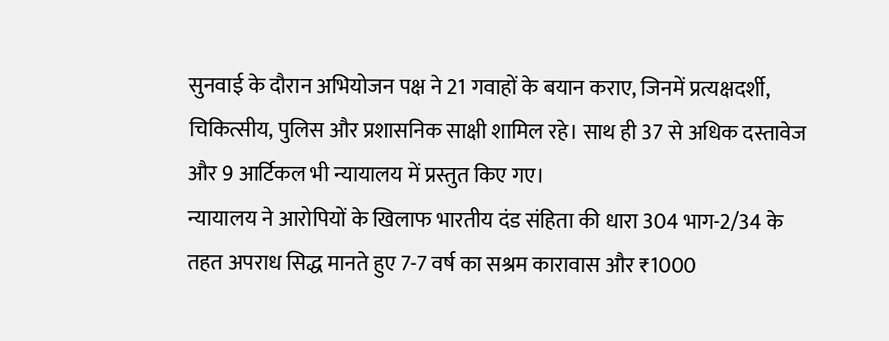सुनवाई के दौरान अभियोजन पक्ष ने 21 गवाहों के बयान कराए, जिनमें प्रत्यक्षदर्शी, चिकित्सीय, पुलिस और प्रशासनिक साक्षी शामिल रहे। साथ ही 37 से अधिक दस्तावेज और 9 आर्टिकल भी न्यायालय में प्रस्तुत किए गए।
न्यायालय ने आरोपियों के खिलाफ भारतीय दंड संहिता की धारा 304 भाग-2/34 के तहत अपराध सिद्ध मानते हुए 7-7 वर्ष का सश्रम कारावास और ₹1000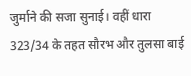जुर्माने की सजा सुनाई। वहीं धारा 323/34 के तहत सौरभ और तुलसा बाई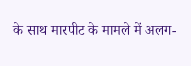के साथ मारपीट के मामले में अलग-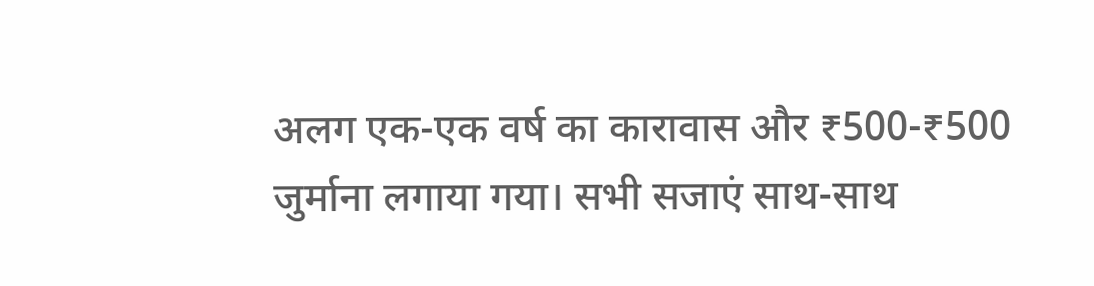अलग एक-एक वर्ष का कारावास और ₹500-₹500 जुर्माना लगाया गया। सभी सजाएं साथ-साथ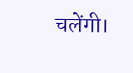चलेंगी।